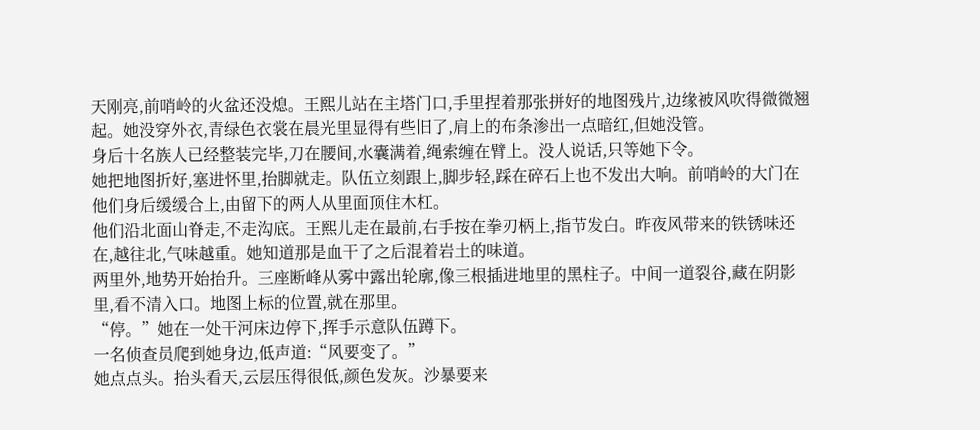天刚亮,前哨岭的火盆还没熄。王熙儿站在主塔门口,手里捏着那张拼好的地图残片,边缘被风吹得微微翘起。她没穿外衣,青绿色衣裳在晨光里显得有些旧了,肩上的布条渗出一点暗红,但她没管。
身后十名族人已经整装完毕,刀在腰间,水囊满着,绳索缠在臂上。没人说话,只等她下令。
她把地图折好,塞进怀里,抬脚就走。队伍立刻跟上,脚步轻,踩在碎石上也不发出大响。前哨岭的大门在他们身后缓缓合上,由留下的两人从里面顶住木杠。
他们沿北面山脊走,不走沟底。王熙儿走在最前,右手按在拳刃柄上,指节发白。昨夜风带来的铁锈味还在,越往北,气味越重。她知道那是血干了之后混着岩土的味道。
两里外,地势开始抬升。三座断峰从雾中露出轮廓,像三根插进地里的黑柱子。中间一道裂谷,藏在阴影里,看不清入口。地图上标的位置,就在那里。
“停。”她在一处干河床边停下,挥手示意队伍蹲下。
一名侦查员爬到她身边,低声道:“风要变了。”
她点点头。抬头看天,云层压得很低,颜色发灰。沙暴要来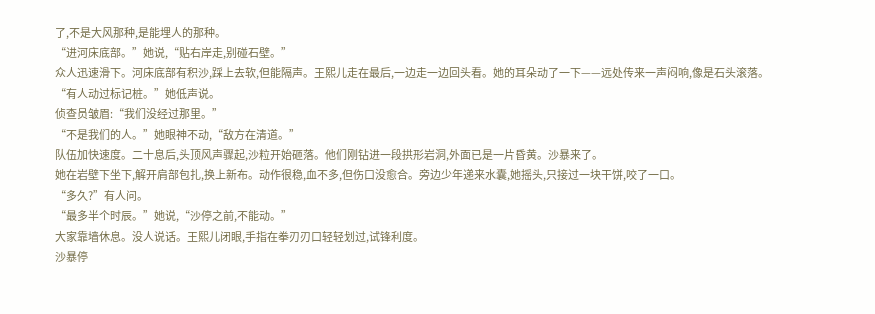了,不是大风那种,是能埋人的那种。
“进河床底部。”她说,“贴右岸走,别碰石壁。”
众人迅速滑下。河床底部有积沙,踩上去软,但能隔声。王熙儿走在最后,一边走一边回头看。她的耳朵动了一下——远处传来一声闷响,像是石头滚落。
“有人动过标记桩。”她低声说。
侦查员皱眉:“我们没经过那里。”
“不是我们的人。”她眼神不动,“敌方在清道。”
队伍加快速度。二十息后,头顶风声骤起,沙粒开始砸落。他们刚钻进一段拱形岩洞,外面已是一片昏黄。沙暴来了。
她在岩壁下坐下,解开肩部包扎,换上新布。动作很稳,血不多,但伤口没愈合。旁边少年递来水囊,她摇头,只接过一块干饼,咬了一口。
“多久?”有人问。
“最多半个时辰。”她说,“沙停之前,不能动。”
大家靠墙休息。没人说话。王熙儿闭眼,手指在拳刃刃口轻轻划过,试锋利度。
沙暴停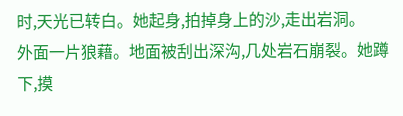时,天光已转白。她起身,拍掉身上的沙,走出岩洞。
外面一片狼藉。地面被刮出深沟,几处岩石崩裂。她蹲下,摸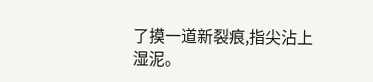了摸一道新裂痕,指尖沾上湿泥。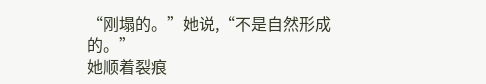“刚塌的。”她说,“不是自然形成的。”
她顺着裂痕